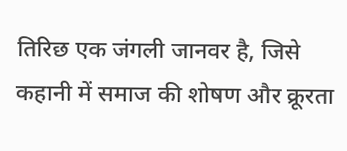तिरिछ एक जंगली जानवर है, जिसे कहानी में समाज की शोषण और क्रूरता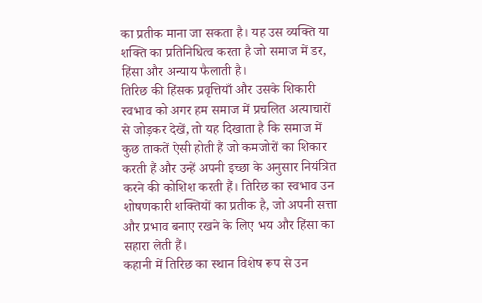का प्रतीक माना जा सकता है। यह उस व्यक्ति या शक्ति का प्रतिनिधित्व करता है जो समाज में डर, हिंसा और अन्याय फैलाती है।
तिरिछ की हिंसक प्रवृत्तियाँ और उसके शिकारी स्वभाव को अगर हम समाज में प्रचलित अत्याचारों से जोड़कर देखें, तो यह दिखाता है कि समाज में कुछ ताकतें ऐसी होती हैं जो कमजोरों का शिकार करती हैं और उन्हें अपनी इच्छा के अनुसार नियंत्रित करने की कोशिश करती हैं। तिरिछ का स्वभाव उन शोषणकारी शक्तियों का प्रतीक है, जो अपनी सत्ता और प्रभाव बनाए रखने के लिए भय और हिंसा का सहारा लेती हैं।
कहानी में तिरिछ का स्थान विशेष रूप से उन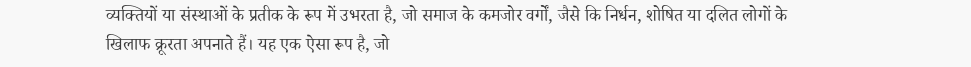व्यक्तियों या संस्थाओं के प्रतीक के रूप में उभरता है, जो समाज के कमजोर वर्गों, जैसे कि निर्धन, शोषित या दलित लोगों के खिलाफ क्रूरता अपनाते हैं। यह एक ऐसा रूप है, जो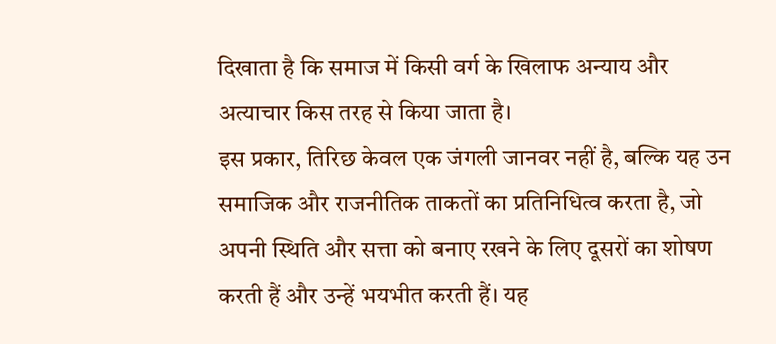दिखाता है कि समाज में किसी वर्ग के खिलाफ अन्याय और अत्याचार किस तरह से किया जाता है।
इस प्रकार, तिरिछ केवल एक जंगली जानवर नहीं है, बल्कि यह उन समाजिक और राजनीतिक ताकतों का प्रतिनिधित्व करता है, जो अपनी स्थिति और सत्ता को बनाए रखने के लिए दूसरों का शोषण करती हैं और उन्हें भयभीत करती हैं। यह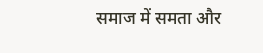समाज में समता और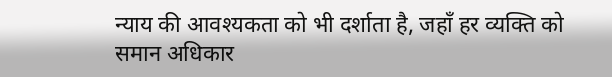न्याय की आवश्यकता को भी दर्शाता है, जहाँ हर व्यक्ति को समान अधिकार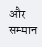और सम्मान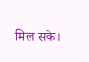मिल सके।